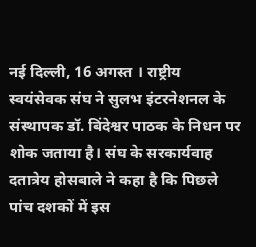नई दिल्ली, 16 अगस्त । राष्ट्रीय स्वयंसेवक संघ ने सुलभ इंटरनेशनल के संस्थापक डॉ. बिंदेश्वर पाठक के निधन पर शोक जताया है। संघ के सरकार्यवाह दतात्रेय होसबाले ने कहा है कि पिछले पांच दशकों में इस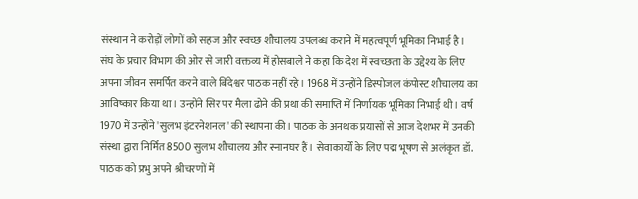संस्थान ने करोड़ों लोगों को सहज और स्वच्छ शौचालय उपलब्ध कराने में महत्वपूर्ण भूमिका निभाई है।
संघ के प्रचार विभाग की ओर से जारी वक्तव्य में होसबाले ने कहा कि देश में स्वच्छता के उद्देश्य के लिए अपना जीवन समर्पित करने वाले बिंदेश्वर पाठक नहीं रहे। 1968 में उन्होंने डिस्पोजल कंपोस्ट शौचालय का आविष्कार किया था। उन्होंने सिर पर मैला ढोने की प्रथा की समाप्ति में निर्णायक भूमिका निभाई थी। वर्ष 1970 में उन्होंने 'सुलभ इंटरनेशनल' की स्थापना की। पाठक के अनथक प्रयासों से आज देशभर में उनकी संस्था द्वारा निर्मित 8500 सुलभ शौचालय और स्नानघर हैं। सेवाकार्यों के लिए पद्म भूषण से अलंकृत डॉ. पाठक को प्रभु अपने श्रीचरणों में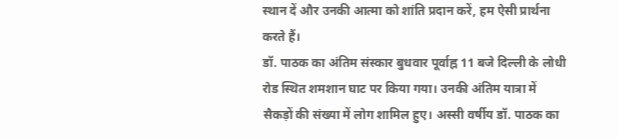स्थान दें और उनकी आत्मा को शांति प्रदान करें, हम ऐसी प्रार्थना करते हैं।
डॉ. पाठक का अंतिम संस्कार बुधवार पूर्वाह्न 11 बजे दिल्ली के लोधी रोड स्थित शमशान घाट पर किया गया। उनकी अंतिम यात्रा में सैकड़ों की संख्या में लोग शामिल हुए। अस्सी वर्षीय डॉ. पाठक का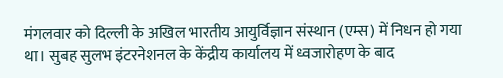मंगलवार को दिल्ली के अखिल भारतीय आयुर्विज्ञान संस्थान (एम्स) में निधन हो गया था। सुबह सुलभ इंटरनेशनल के केंद्रीय कार्यालय में ध्वजारोहण के बाद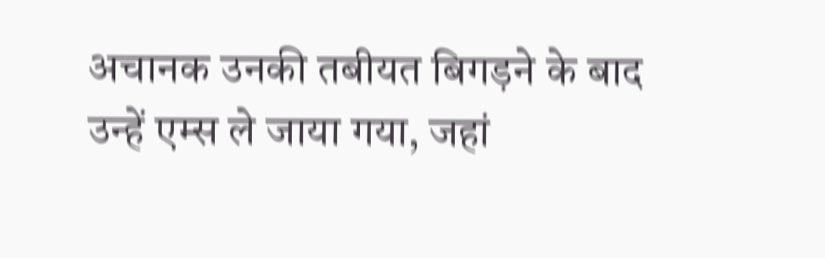अचानक उनकी तबीयत बिगड़ने के बाद उन्हें एम्स ले जाया गया, जहां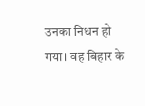उनका निधन हो गया। वह बिहार के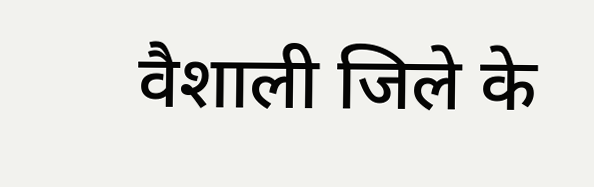वैशाली जिले के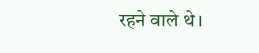रहने वाले थे।